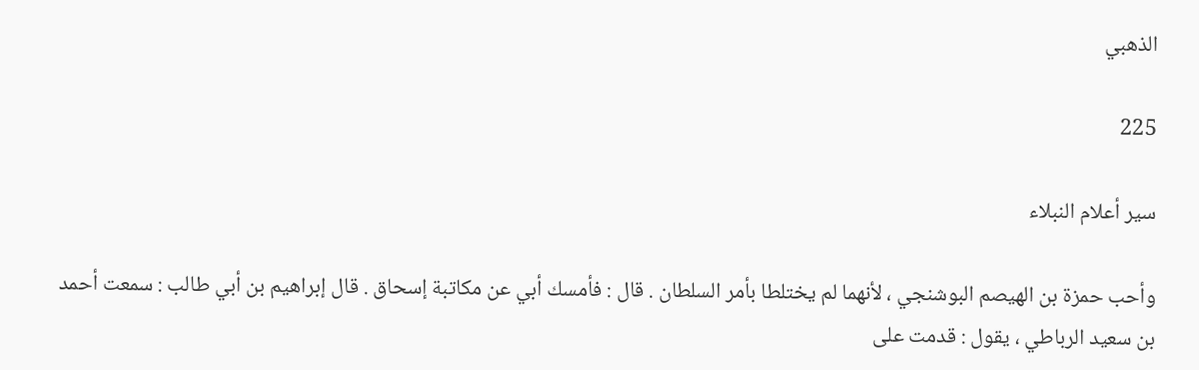الذهبي

225

سير أعلام النبلاء

وأحب حمزة بن الهيصم البوشنجي ، لأنهما لم يختلطا بأمر السلطان . قال : فأمسك أبي عن مكاتبة إسحاق . قال إبراهيم بن أبي طالب : سمعت أحمد بن سعيد الرباطي ، يقول : قدمت على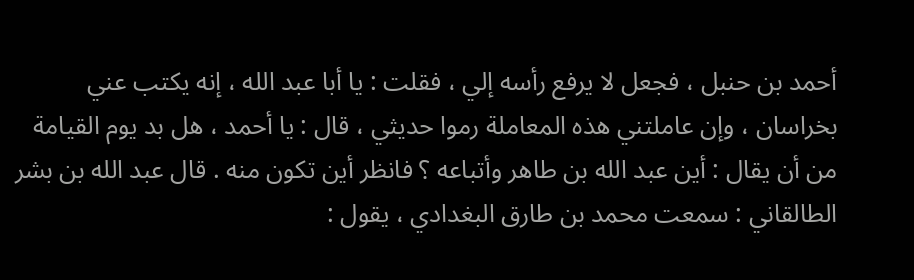أحمد بن حنبل ، فجعل لا يرفع رأسه إلي ، فقلت : يا أبا عبد الله ، إنه يكتب عني بخراسان ، وإن عاملتني هذه المعاملة رموا حديثي ، قال : يا أحمد ، هل بد يوم القيامة من أن يقال : أين عبد الله بن طاهر وأتباعه ؟ فانظر أين تكون منه . قال عبد الله بن بشر الطالقاني : سمعت محمد بن طارق البغدادي ، يقول :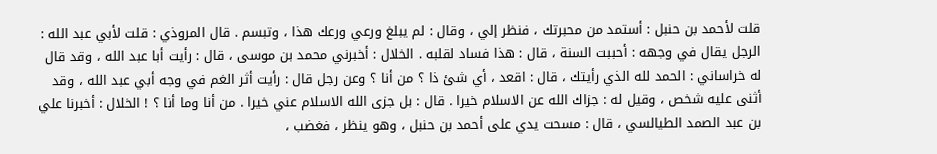قلت لأحمد بن حنبل : أستمد من محبرتك ، فنظر إلي ، وقال : لم يبلغ ورعي ورعك هذا ، وتبسم . قال المروذي : قلت لأبي عبد الله : الرجل يقال في وجهه : أحببت السنة ، قال : هذا فساد لقلبه . الخلال : أخبرني محمد بن موسى ، قال : رأيت أبا عبد الله ، وقد قال له خراساني : الحمد لله الذي رأيتك ، قال : اقعد ، أي شئ ذا ؟ من أنا ؟ وعن رجل قال : رأيت أثر الغم في وجه أبي عبد الله ، وقد أثنى عليه شخص ، وقيل له : جزاك الله عن الاسلام خيرا . قال : بل جزى الله الاسلام عني خيرا . من أنا وما أنا ؟ ! الخلال : أخبرنا علي بن عبد الصمد الطيالسي ، قال : مسحت يدي على أحمد بن حنبل ، وهو ينظر ، فغضب ،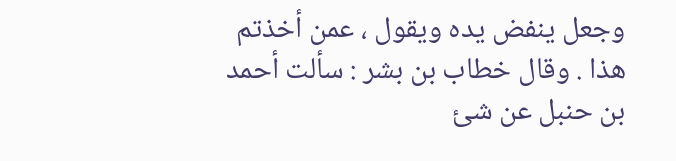وجعل ينفض يده ويقول ، عمن أخذتم هذا . وقال خطاب بن بشر : سألت أحمد بن حنبل عن شئ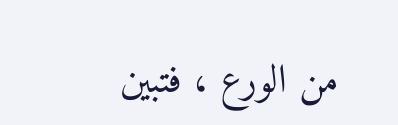من الورع ، فتبين